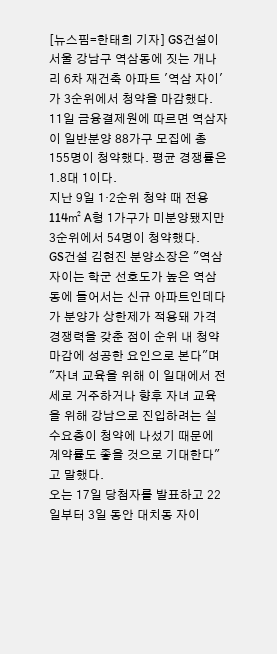[뉴스핌=한태희 기자] GS건설이 서울 강남구 역삼동에 짓는 개나리 6차 재건축 아파트 '역삼 자이'가 3순위에서 청약을 마감했다.
11일 금융결제원에 따르면 역삼자이 일반분양 88가구 모집에 총 155명이 청약했다. 평균 경쟁률은 1.8대 1이다.
지난 9일 1·2순위 청약 때 전용 114㎡ A형 1가구가 미분양됐지만 3순위에서 54명이 청약했다.
GS건설 김현진 분양소장은 "역삼자이는 학군 선호도가 높은 역삼동에 들어서는 신규 아파트인데다가 분양가 상한제가 적용돼 가격 경쟁력을 갖춘 점이 순위 내 청약 마감에 성공한 요인으로 본다"며 "자녀 교육을 위해 이 일대에서 전세로 거주하거나 향후 자녀 교육을 위해 강남으로 진입하려는 실수요층이 청약에 나섰기 때문에 계약률도 좋을 것으로 기대한다"고 말했다.
오는 17일 당첨자를 발표하고 22일부터 3일 동안 대치동 자이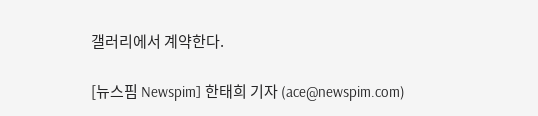갤러리에서 계약한다.

[뉴스핌 Newspim] 한태희 기자 (ace@newspim.com)